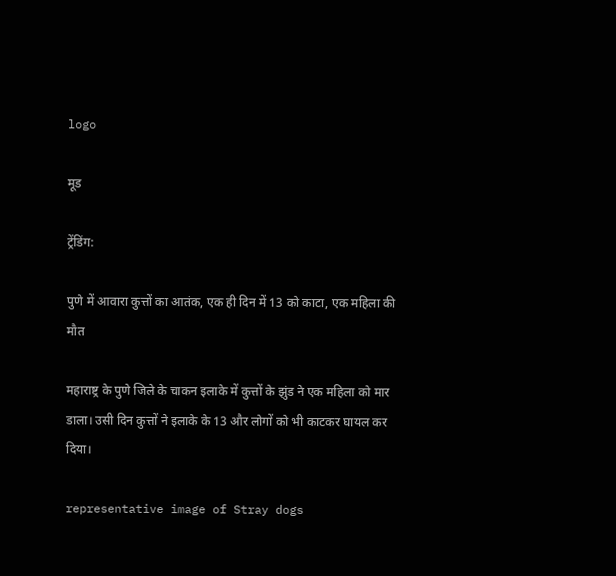logo

मूड

ट्रेंडिंग:

पुणे में आवारा कुत्तों का आतंक, एक ही दिन में 13 को काटा, एक महिला की मौत

महाराष्ट्र के पुणे जिले के चाकन इलाके में कुत्तों के झुंड ने एक महिला को मार डाला। उसी दिन कुत्तों ने इलाके के 13 और लोगों को भी काटकर घायल कर दिया।

representative image of Stray dogs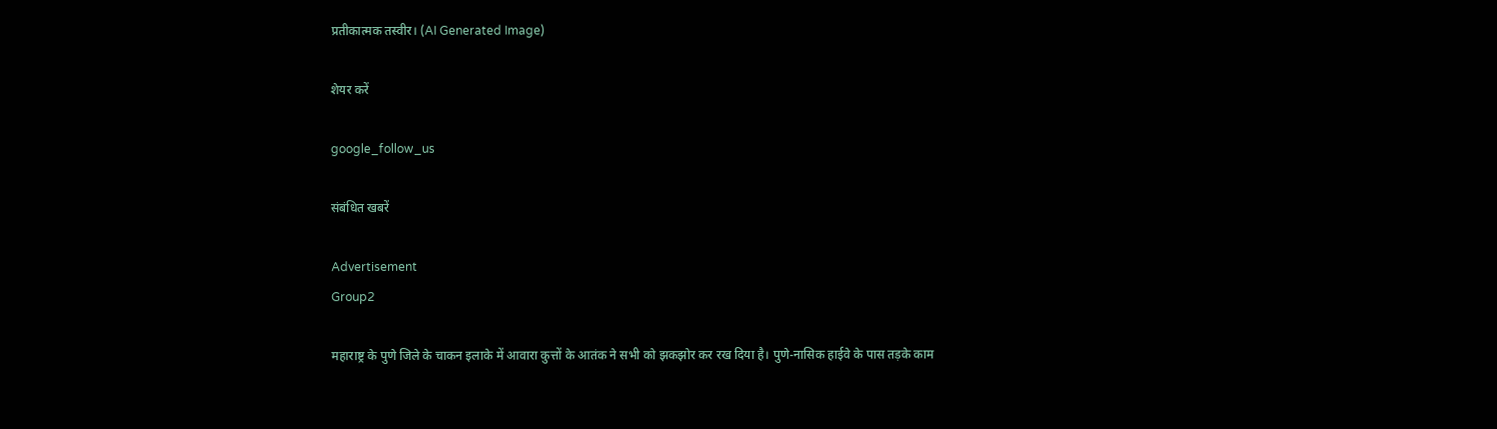प्रतीकात्मक तस्वीर। (AI Generated Image)

शेयर करें

google_follow_us

संबंधित खबरें

Advertisement
Group2

महाराष्ट्र के पुणे जिले के चाकन इलाके में आवारा कुत्तों के आतंक ने सभी को झकझोर कर रख दिया है। पुणे-नासिक हाईवे के पास तड़के काम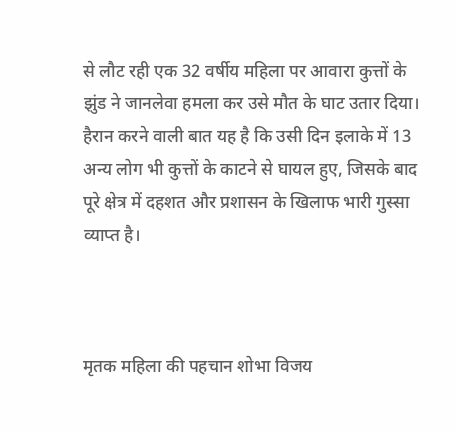से लौट रही एक 32 वर्षीय महिला पर आवारा कुत्तों के झुंड ने जानलेवा हमला कर उसे मौत के घाट उतार दिया। हैरान करने वाली बात यह है कि उसी दिन इलाके में 13 अन्य लोग भी कुत्तों के काटने से घायल हुए, जिसके बाद पूरे क्षेत्र में दहशत और प्रशासन के खिलाफ भारी गुस्सा व्याप्त है।



मृतक महिला की पहचान शोभा विजय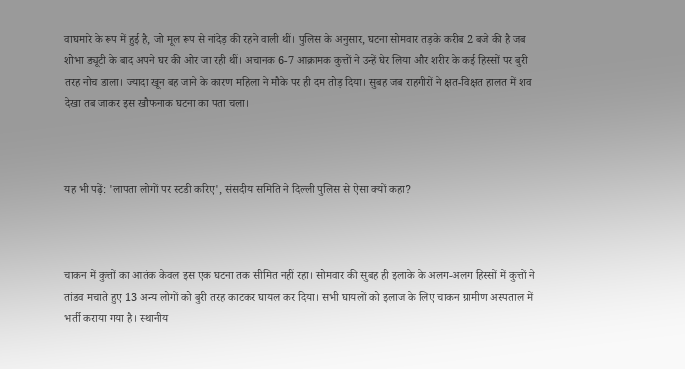वाघमारे के रूप में हुई है, जो मूल रूप से नांदेड़ की रहने वाली थीं। पुलिस के अनुसार, घटना सोमवार तड़के करीब 2 बजे की है जब शोभा ड्यूटी के बाद अपने घर की ओर जा रही थीं। अचानक 6-7 आक्रामक कुत्तों ने उन्हें घेर लिया और शरीर के कई हिस्सों पर बुरी तरह नोच डाला। ज्यादा खून बह जाने के कारण महिला ने मौके पर ही दम तोड़ दिया। सुबह जब राहगीरों ने क्षत-विक्षत हालत में शव देखा तब जाकर इस खौफनाक घटना का पता चला।



यह भी पढ़ें: 'लापता लोगों पर स्टडी करिए', संसदीय समिति ने दिल्ली पुलिस से ऐसा क्यों कहा?



चाकन में कुत्तों का आतंक केवल इस एक घटना तक सीमित नहीं रहा। सोमवार की सुबह ही इलाके के अलग-अलग हिस्सों में कुत्तों ने तांडव मचाते हुए 13 अन्य लोगों को बुरी तरह काटकर घायल कर दिया। सभी घायलों को इलाज के लिए चाकन ग्रामीण अस्पताल में भर्ती कराया गया है। स्थानीय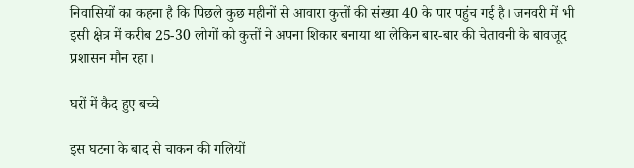निवासियों का कहना है कि पिछले कुछ महीनों से आवारा कुत्तों की संख्या 40 के पार पहुंच गई है। जनवरी में भी इसी क्षेत्र में करीब 25-30 लोगों को कुत्तों ने अपना शिकार बनाया था लेकिन बार-बार की चेतावनी के बावजूद प्रशासन मौन रहा।

घरों में कैद हुए बच्चे

इस घटना के बाद से चाकन की गलियों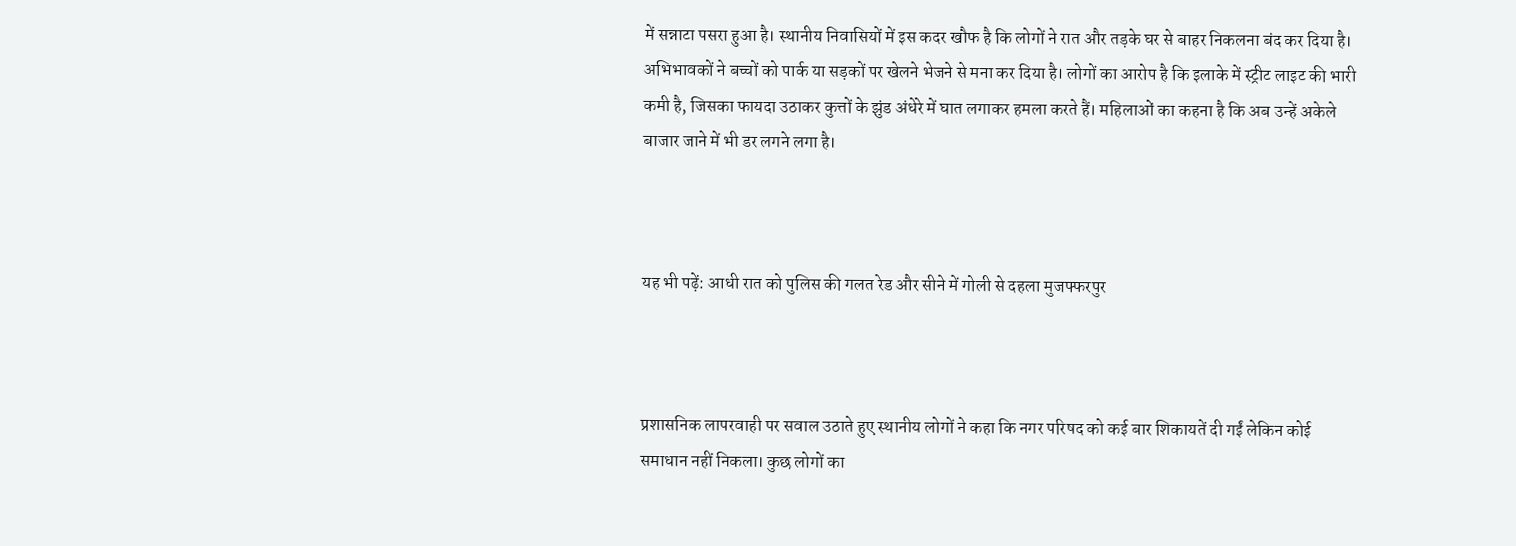में सन्नाटा पसरा हुआ है। स्थानीय निवासियों में इस कदर खौफ है कि लोगों ने रात और तड़के घर से बाहर निकलना बंद कर दिया है। अभिभावकों ने बच्चों को पार्क या सड़कों पर खेलने भेजने से मना कर दिया है। लोगों का आरोप है कि इलाके में स्ट्रीट लाइट की भारी कमी है, जिसका फायदा उठाकर कुत्तों के झुंड अंधेरे में घात लगाकर हमला करते हैं। महिलाओं का कहना है कि अब उन्हें अकेले बाजार जाने में भी डर लगने लगा है।



यह भी पढ़ें: आधी रात को पुलिस की गलत रेड और सीने में गोली से दहला मुजफ्फरपुर



प्रशासनिक लापरवाही पर सवाल उठाते हुए स्थानीय लोगों ने कहा कि नगर परिषद को कई बार शिकायतें दी गईं लेकिन कोई समाधान नहीं निकला। कुछ लोगों का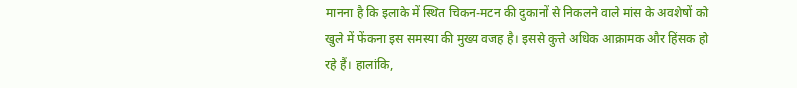मानना है कि इलाके में स्थित चिकन-मटन की दुकानों से निकलने वाले मांस के अवशेषों को खुले में फेंकना इस समस्या की मुख्य वजह है। इससे कुत्ते अधिक आक्रामक और हिंसक हो रहे हैं। हालांकि,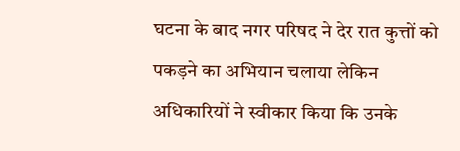घटना के बाद नगर परिषद ने देर रात कुत्तों को पकड़ने का अभियान चलाया लेकिन अधिकारियों ने स्वीकार किया कि उनके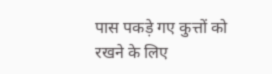पास पकड़े गए कुत्तों को रखने के लिए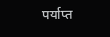पर्याप्त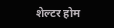शेल्टर होम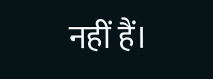नहीं हैं।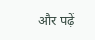और पढ़ें